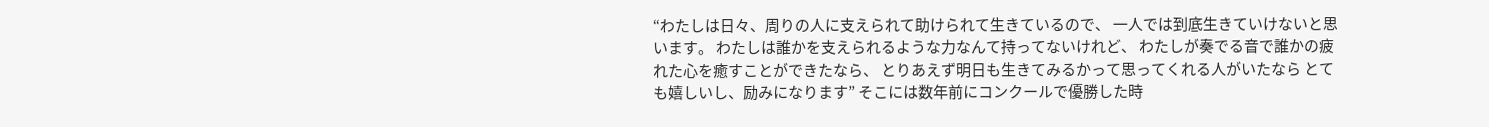“わたしは日々、周りの人に支えられて助けられて生きているので、 一人では到底生きていけないと思います。 わたしは誰かを支えられるような力なんて持ってないけれど、 わたしが奏でる音で誰かの疲れた心を癒すことができたなら、 とりあえず明日も生きてみるかって思ってくれる人がいたなら とても嬉しいし、励みになります” そこには数年前にコンクールで優勝した時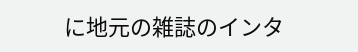に地元の雑誌のインタ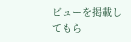ビューを掲載してもら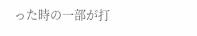った時の一部が打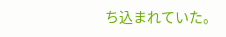ち込まれていた。